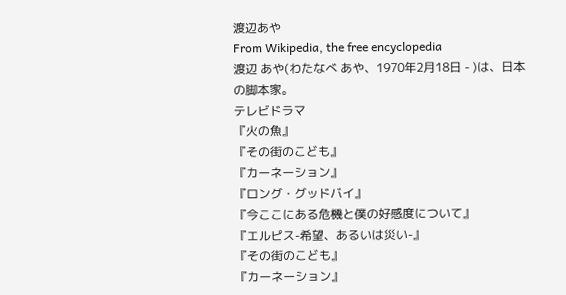渡辺あや
From Wikipedia, the free encyclopedia
渡辺 あや(わたなべ あや、1970年2月18日 - )は、日本の脚本家。
テレビドラマ
『火の魚』
『その街のこども』
『カーネーション』
『ロング・グッドバイ』
『今ここにある危機と僕の好感度について』
『エルピス-希望、あるいは災い-』
『その街のこども』
『カーネーション』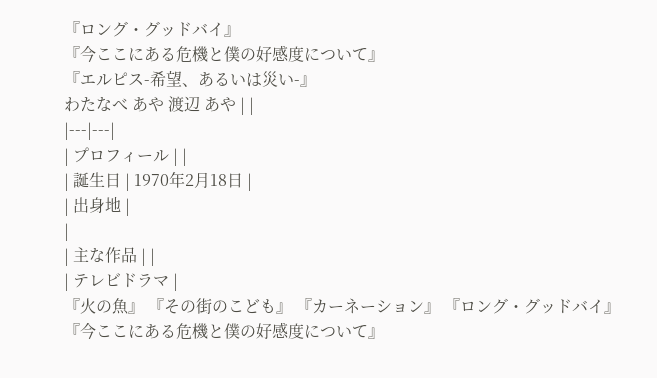『ロング・グッドバイ』
『今ここにある危機と僕の好感度について』
『エルピス-希望、あるいは災い-』
わたなべ あや 渡辺 あや | |
|---|---|
| プロフィール | |
| 誕生日 | 1970年2月18日 |
| 出身地 |
|
| 主な作品 | |
| テレビドラマ |
『火の魚』 『その街のこども』 『カーネーション』 『ロング・グッドバイ』 『今ここにある危機と僕の好感度について』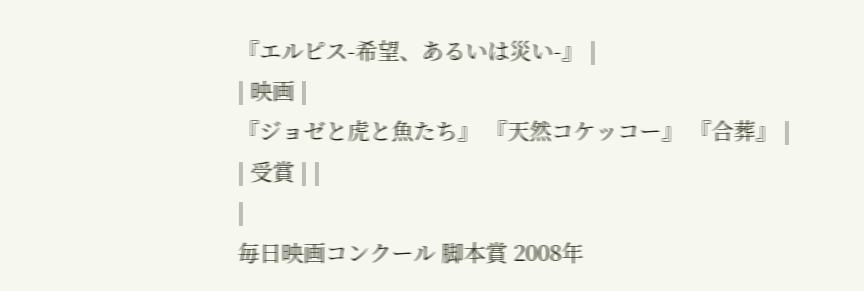『エルピス-希望、あるいは災い-』 |
| 映画 |
『ジョゼと虎と魚たち』 『天然コケッコー』 『合葬』 |
| 受賞 | |
|
毎日映画コンクール 脚本賞 2008年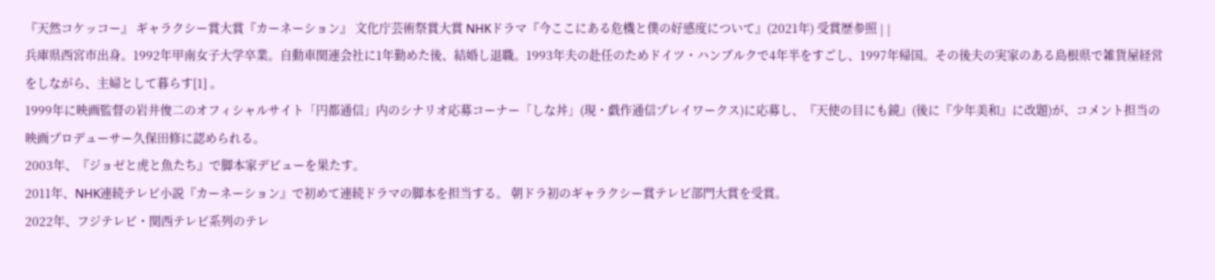『天然コケッコー』 ギャラクシー賞大賞『カーネーション』 文化庁芸術祭賞大賞 NHKドラマ『今ここにある危機と僕の好感度について』(2021年) 受賞歴参照 | |
兵庫県西宮市出身。1992年甲南女子大学卒業。自動車関連会社に1年勤めた後、結婚し退職。1993年夫の赴任のためドイツ・ハンブルクで4年半をすごし、1997年帰国。その後夫の実家のある島根県で雑貨屋経営をしながら、主婦として暮らす[1] 。
1999年に映画監督の岩井俊二のオフィシャルサイト「円都通信」内のシナリオ応募コーナー「しな丼」(現・戯作通信プレイワークス)に応募し、『天使の目にも鏡』(後に『少年美和』に改題)が、コメント担当の映画プロデューサー久保田修に認められる。
2003年、『ジョゼと虎と魚たち』で脚本家デビューを果たす。
2011年、NHK連続テレビ小説『カーネーション』で初めて連続ドラマの脚本を担当する。 朝ドラ初のギャラクシー賞テレビ部門大賞を受賞。
2022年、フジテレビ・関西テレビ系列のテレ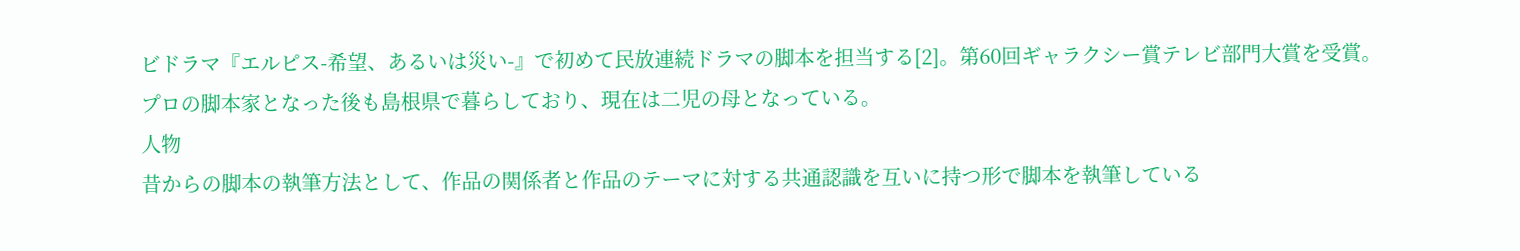ビドラマ『エルピス-希望、あるいは災い-』で初めて民放連続ドラマの脚本を担当する[2]。第60回ギャラクシー賞テレビ部門大賞を受賞。
プロの脚本家となった後も島根県で暮らしており、現在は二児の母となっている。
人物
昔からの脚本の執筆方法として、作品の関係者と作品のテーマに対する共通認識を互いに持つ形で脚本を執筆している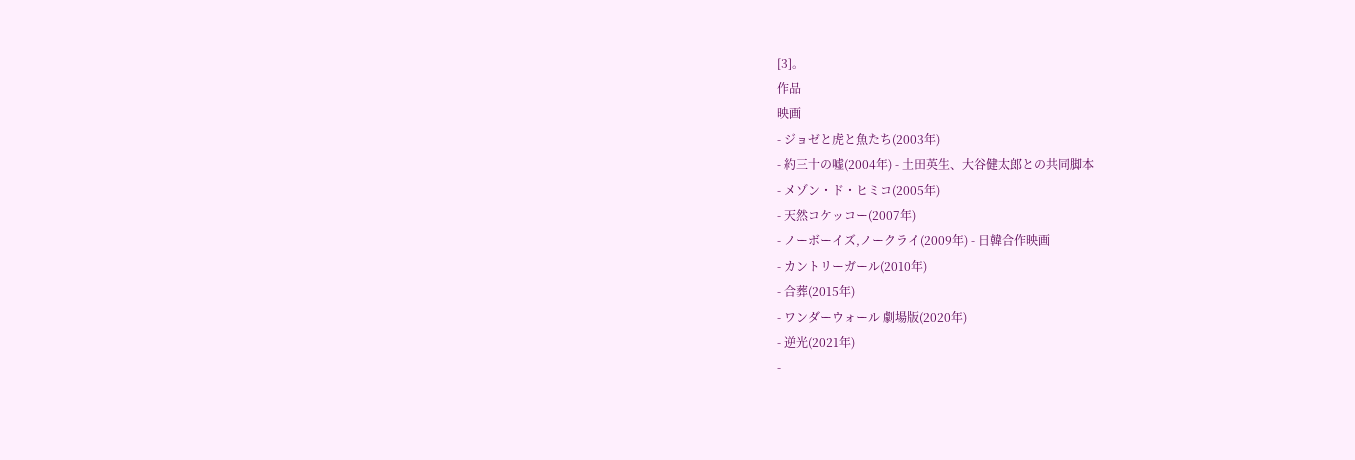[3]。
作品
映画
- ジョゼと虎と魚たち(2003年)
- 約三十の嘘(2004年) - 土田英生、大谷健太郎との共同脚本
- メゾン・ド・ヒミコ(2005年)
- 天然コケッコー(2007年)
- ノーボーイズ,ノークライ(2009年) - 日韓合作映画
- カントリーガール(2010年)
- 合葬(2015年)
- ワンダーウォール 劇場版(2020年)
- 逆光(2021年)
-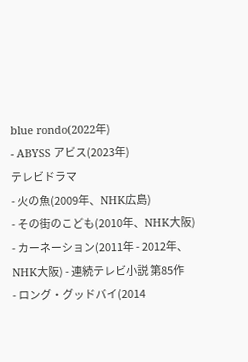blue rondo(2022年)
- ABYSS アビス(2023年)
テレビドラマ
- 火の魚(2009年、NHK広島)
- その街のこども(2010年、NHK大阪)
- カーネーション(2011年 - 2012年、NHK大阪) - 連続テレビ小説 第85作
- ロング・グッドバイ(2014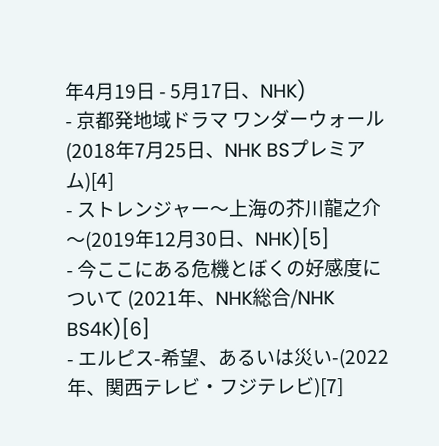年4月19日 - 5月17日、NHK)
- 京都発地域ドラマ ワンダーウォール(2018年7月25日、NHK BSプレミアム)[4]
- ストレンジャー〜上海の芥川龍之介〜(2019年12月30日、NHK)[5]
- 今ここにある危機とぼくの好感度について (2021年、NHK総合/NHK BS4K)[6]
- エルピス-希望、あるいは災い-(2022年、関西テレビ・フジテレビ)[7]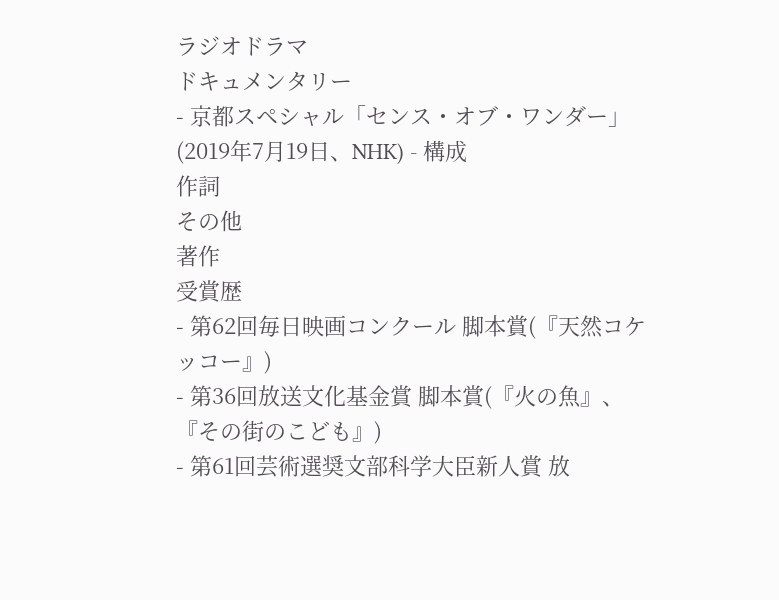ラジオドラマ
ドキュメンタリー
- 京都スペシャル「センス・オブ・ワンダー」(2019年7月19日、NHK) - 構成
作詞
その他
著作
受賞歴
- 第62回毎日映画コンクール 脚本賞(『天然コケッコー』)
- 第36回放送文化基金賞 脚本賞(『火の魚』、『その街のこども』)
- 第61回芸術選奨文部科学大臣新人賞 放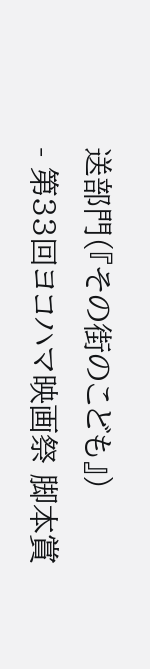送部門(『その街のこども』)
- 第33回ヨコハマ映画祭 脚本賞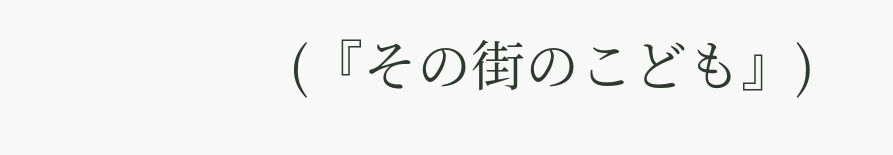(『その街のこども』)